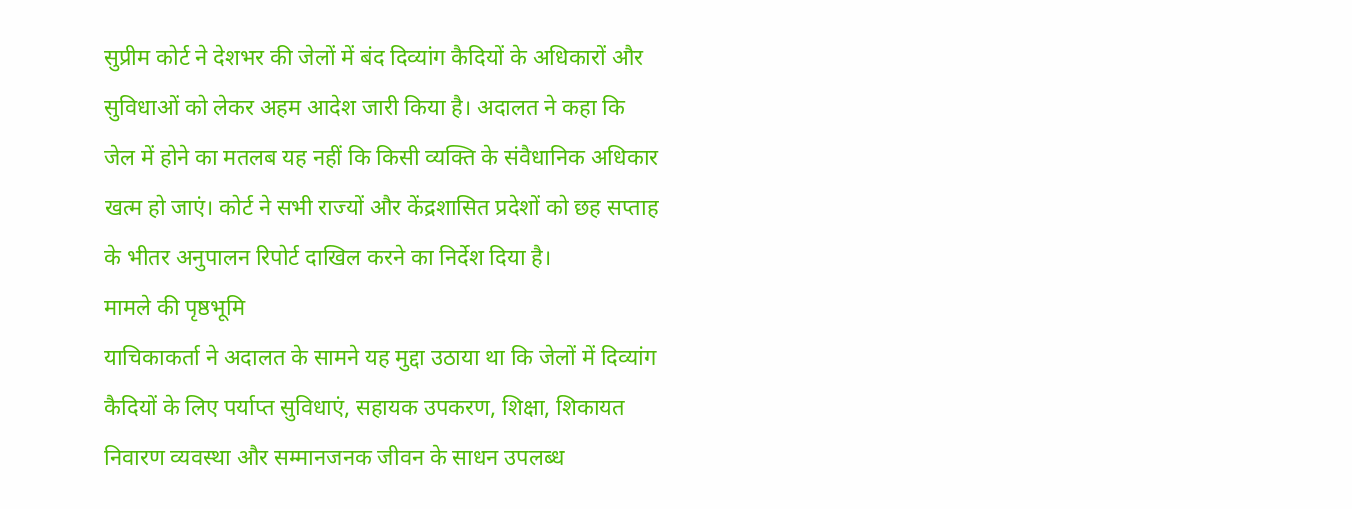सुप्रीम कोर्ट ने देशभर की जेलों में बंद दिव्यांग कैदियों के अधिकारों और सुविधाओं को लेकर अहम आदेश जारी किया है। अदालत ने कहा कि जेल में होने का मतलब यह नहीं कि किसी व्यक्ति के संवैधानिक अधिकार खत्म हो जाएं। कोर्ट ने सभी राज्यों और केंद्रशासित प्रदेशों को छह सप्ताह के भीतर अनुपालन रिपोर्ट दाखिल करने का निर्देश दिया है।
मामले की पृष्ठभूमि
याचिकाकर्ता ने अदालत के सामने यह मुद्दा उठाया था कि जेलों में दिव्यांग कैदियों के लिए पर्याप्त सुविधाएं, सहायक उपकरण, शिक्षा, शिकायत निवारण व्यवस्था और सम्मानजनक जीवन के साधन उपलब्ध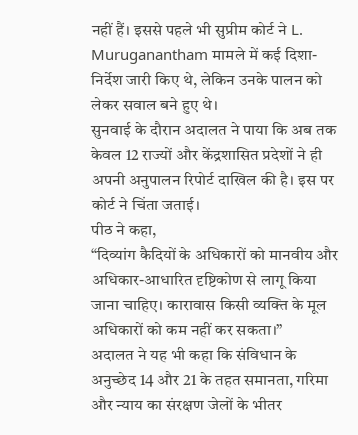नहीं हैं। इससे पहले भी सुप्रीम कोर्ट ने L. Muruganantham मामले में कई दिशा-निर्देश जारी किए थे, लेकिन उनके पालन को लेकर सवाल बने हुए थे।
सुनवाई के दौरान अदालत ने पाया कि अब तक केवल 12 राज्यों और केंद्रशासित प्रदेशों ने ही अपनी अनुपालन रिपोर्ट दाखिल की है। इस पर कोर्ट ने चिंता जताई।
पीठ ने कहा,
“दिव्यांग कैदियों के अधिकारों को मानवीय और अधिकार-आधारित दृष्टिकोण से लागू किया जाना चाहिए। कारावास किसी व्यक्ति के मूल अधिकारों को कम नहीं कर सकता।”
अदालत ने यह भी कहा कि संविधान के अनुच्छेद 14 और 21 के तहत समानता, गरिमा और न्याय का संरक्षण जेलों के भीतर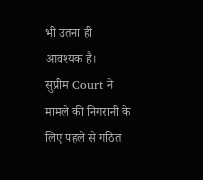भी उतना ही आवश्यक है।
सुप्रीम Court ने मामले की निगरानी के लिए पहले से गठित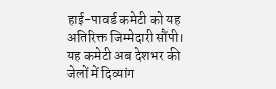हाई-पावर्ड कमेटी को यह अतिरिक्त जिम्मेदारी सौंपी। यह कमेटी अब देशभर की जेलों में दिव्यांग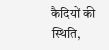कैदियों की स्थिति,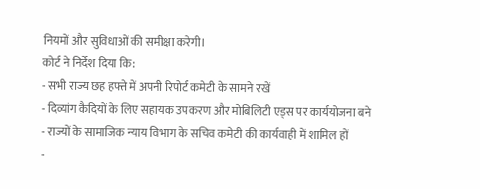नियमों और सुविधाओं की समीक्षा करेगी।
कोर्ट ने निर्देश दिया कि:
- सभी राज्य छह हफ्ते में अपनी रिपोर्ट कमेटी के सामने रखें
- दिव्यांग कैदियों के लिए सहायक उपकरण और मोबिलिटी एड्स पर कार्ययोजना बने
- राज्यों के सामाजिक न्याय विभाग के सचिव कमेटी की कार्यवाही में शामिल हों
-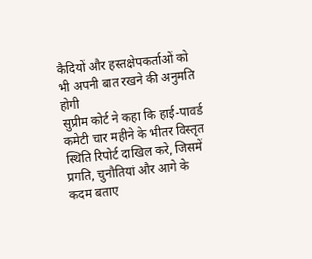कैदियों और हस्तक्षेपकर्ताओं को भी अपनी बात रखने की अनुमति होगी
सुप्रीम कोर्ट ने कहा कि हाई-पावर्ड कमेटी चार महीने के भीतर विस्तृत स्थिति रिपोर्ट दाखिल करे, जिसमें प्रगति, चुनौतियां और आगे के कदम बताए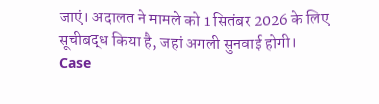जाएं। अदालत ने मामले को 1 सितंबर 2026 के लिए सूचीबद्ध किया है, जहां अगली सुनवाई होगी।
Case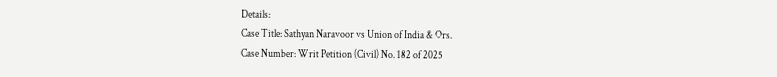Details:
Case Title: Sathyan Naravoor vs Union of India & Ors.
Case Number: Writ Petition (Civil) No. 182 of 2025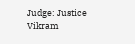Judge: Justice Vikram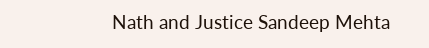Nath and Justice Sandeep Mehta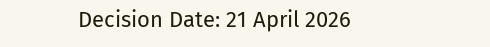Decision Date: 21 April 2026